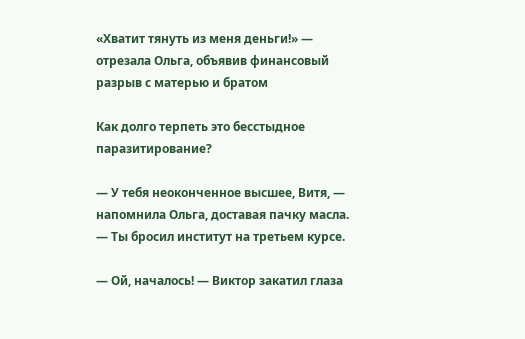«Хватит тянуть из меня деньги!» — отрезала Ольга, объявив финансовый разрыв с матерью и братом

Как долго терпеть это бесстыдное паразитирование?

— У тебя неоконченное высшее, Витя, — напомнила Ольга, доставая пачку масла. — Ты бросил институт на третьем курсе.

— Ой, началось! — Виктор закатил глаза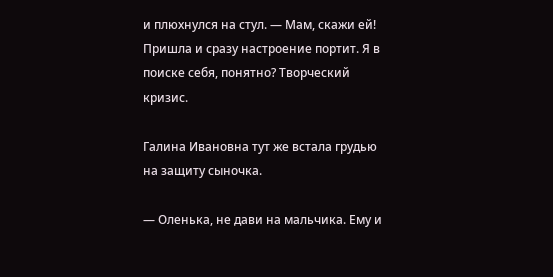и плюхнулся на стул. — Мам, скажи ей! Пришла и сразу настроение портит. Я в поиске себя, понятно? Творческий кризис.

Галина Ивановна тут же встала грудью на защиту сыночка.

— Оленька, не дави на мальчика. Ему и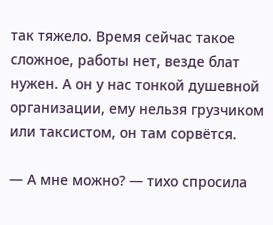так тяжело. Время сейчас такое сложное, работы нет, везде блат нужен. А он у нас тонкой душевной организации, ему нельзя грузчиком или таксистом, он там сорвётся.

— А мне можно? — тихо спросила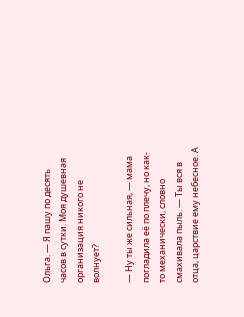Ольга. — Я пашу по десять часов в сутки. Моя душевная организация никого не волнует?

— Ну ты же сильная, — мама погладила её по плечу, но как-то механически, словно смахивала пыль. — Ты вся в отца, царствие ему небесное. А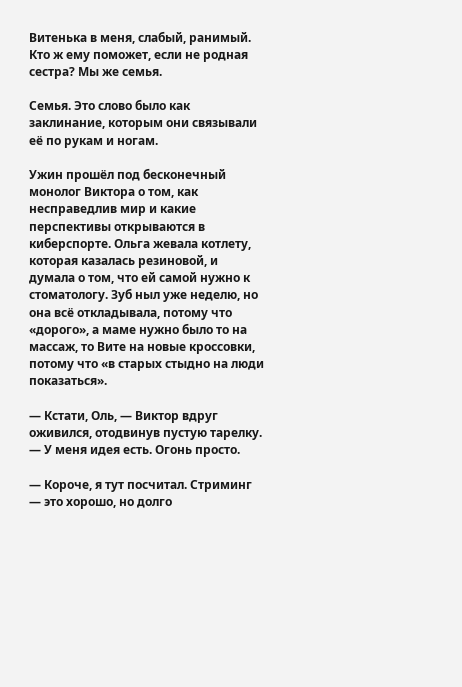Витенька в меня, слабый, ранимый. Кто ж ему поможет, если не родная сестра? Мы же семья.

Семья. Это слово было как заклинание, которым они связывали её по рукам и ногам.

Ужин прошёл под бесконечный монолог Виктора о том, как несправедлив мир и какие перспективы открываются в киберспорте. Ольга жевала котлету, которая казалась резиновой, и думала о том, что ей самой нужно к стоматологу. Зуб ныл уже неделю, но она всё откладывала, потому что «дорого», а маме нужно было то на массаж, то Вите на новые кроссовки, потому что «в старых стыдно на люди показаться».

— Кстати, Оль, — Виктор вдруг оживился, отодвинув пустую тарелку. — У меня идея есть. Огонь просто.

— Короче, я тут посчитал. Стриминг — это хорошо, но долго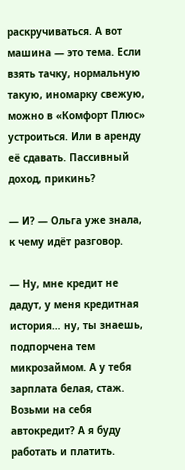раскручиваться. А вот машина — это тема. Если взять тачку, нормальную такую, иномарку свежую, можно в «Комфорт Плюс» устроиться. Или в аренду её сдавать. Пассивный доход, прикинь?

— И? — Ольга уже знала, к чему идёт разговор.

— Ну, мне кредит не дадут, у меня кредитная история… ну, ты знаешь, подпорчена тем микрозаймом. А у тебя зарплата белая, стаж. Возьми на себя автокредит? А я буду работать и платить.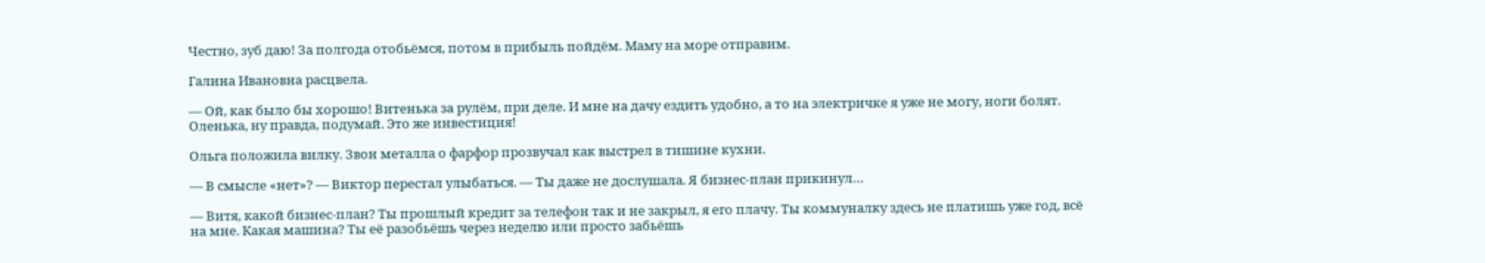Честно, зуб даю! За полгода отобьёмся, потом в прибыль пойдём. Маму на море отправим.

Галина Ивановна расцвела.

— Ой, как было бы хорошо! Витенька за рулём, при деле. И мне на дачу ездить удобно, а то на электричке я уже не могу, ноги болят. Оленька, ну правда, подумай. Это же инвестиция!

Ольга положила вилку. Звон металла о фарфор прозвучал как выстрел в тишине кухни.

— В смысле «нет»? — Виктор перестал улыбаться. — Ты даже не дослушала. Я бизнес-план прикинул…

— Витя, какой бизнес-план? Ты прошлый кредит за телефон так и не закрыл, я его плачу. Ты коммуналку здесь не платишь уже год, всё на мне. Какая машина? Ты её разобьёшь через неделю или просто забьёшь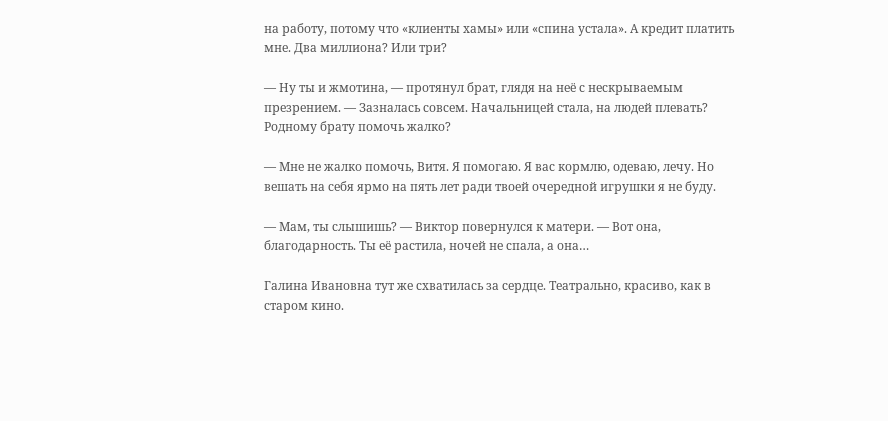на работу, потому что «клиенты хамы» или «спина устала». А кредит платить мне. Два миллиона? Или три?

— Ну ты и жмотина, — протянул брат, глядя на неё с нескрываемым презрением. — Зазналась совсем. Начальницей стала, на людей плевать? Родному брату помочь жалко?

— Мне не жалко помочь, Витя. Я помогаю. Я вас кормлю, одеваю, лечу. Но вешать на себя ярмо на пять лет ради твоей очередной игрушки я не буду.

— Мам, ты слышишь? — Виктор повернулся к матери. — Вот она, благодарность. Ты её растила, ночей не спала, а она…

Галина Ивановна тут же схватилась за сердце. Театрально, красиво, как в старом кино.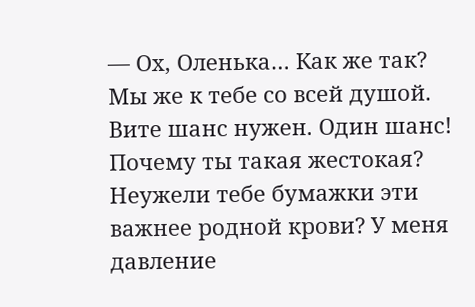— Ох, Оленька… Как же так? Мы же к тебе со всей душой. Вите шанс нужен. Один шанс! Почему ты такая жестокая? Неужели тебе бумажки эти важнее родной крови? У меня давление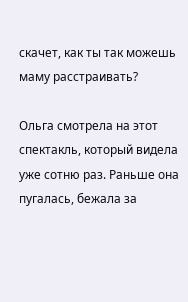скачет, как ты так можешь маму расстраивать?

Ольга смотрела на этот спектакль, который видела уже сотню раз. Раньше она пугалась, бежала за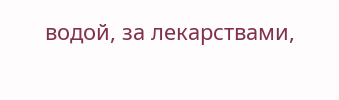водой, за лекарствами,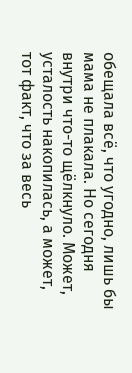обещала всё, что угодно, лишь бы мама не плакала. Но сегодня внутри что-то щёлкнуло. Может, усталость накопилась, а может, тот факт, что за весь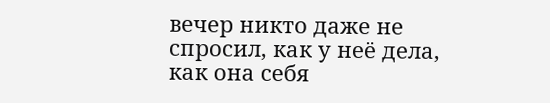вечер никто даже не спросил, как у неё дела, как она себя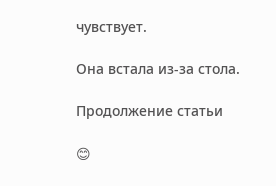чувствует.

Она встала из-за стола.

Продолжение статьи

😊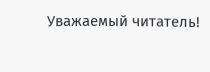Уважаемый читатель!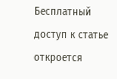Бесплатный доступ к статье откроется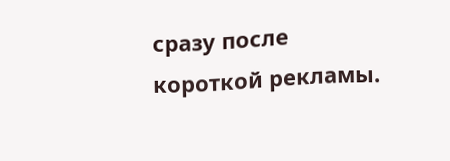сразу после короткой рекламы.